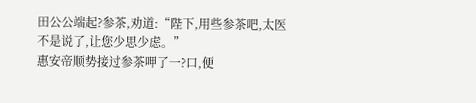田公公端起?参茶,劝道:“陛下,用些参茶吧,太医不是说了,让您少思少虑。”
惠安帝顺势接过参茶呷了一?口,便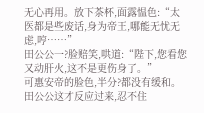无心再用。放下茶杯,面露愠色:“太医都是些废话,身为帝王,哪能无忧无虑,哼……”
田公公一?脸赔笑,哄道:“陛下,您看您又动肝火,这不是更伤身了。”
可惠安帝的脸色,半分?都没有缓和。
田公公这才反应过来,忍不住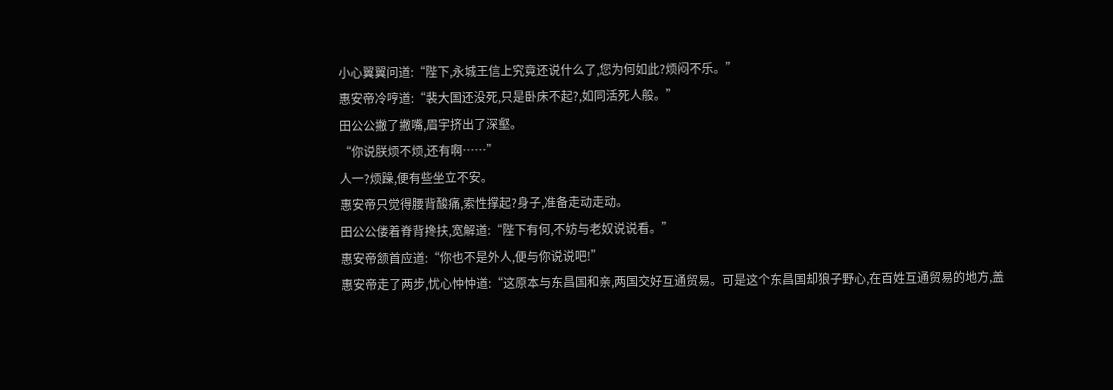小心翼翼问道:“陛下,永城王信上究竟还说什么了,您为何如此?烦闷不乐。”
惠安帝冷哼道:“裴大国还没死,只是卧床不起?,如同活死人般。”
田公公撇了撇嘴,眉宇挤出了深壑。
“你说朕烦不烦,还有啊……”
人一?烦躁,便有些坐立不安。
惠安帝只觉得腰背酸痛,索性撑起?身子,准备走动走动。
田公公偻着脊背搀扶,宽解道:“陛下有何,不妨与老奴说说看。”
惠安帝颔首应道:“你也不是外人,便与你说说吧!”
惠安帝走了两步,忧心忡忡道:“这原本与东昌国和亲,两国交好互通贸易。可是这个东昌国却狼子野心,在百姓互通贸易的地方,盖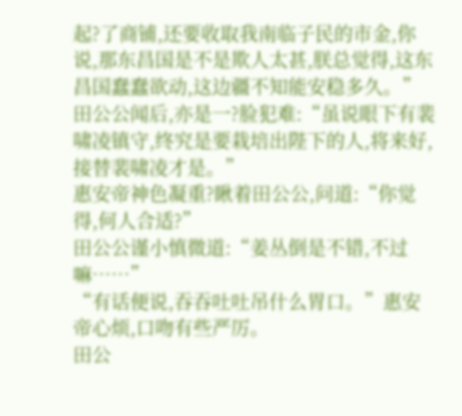起?了商铺,还要收取我南临子民的市金,你说,那东昌国是不是欺人太甚,朕总觉得,这东昌国蠢蠢欲动,这边疆不知能安稳多久。”
田公公闻后,亦是一?脸犯难:“虽说眼下有裴啸凌镇守,终究是要栽培出陛下的人,将来好,接替裴啸凌才是。”
惠安帝神色凝重?瞅着田公公,问道:“你觉得,何人合适?”
田公公谨小慎微道:“姜丛倒是不错,不过嘛……”
“有话便说,吞吞吐吐吊什么胃口。”惠安帝心烦,口吻有些严厉。
田公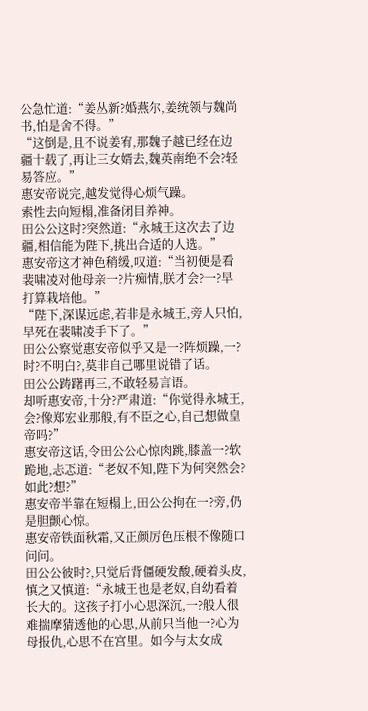公急忙道:“姜丛新?婚燕尔,姜统领与魏尚书,怕是舍不得。”
“这倒是,且不说姜宥,那魏子越已经在边疆十载了,再让三女婿去,魏英南绝不会?轻易答应。”
惠安帝说完,越发觉得心烦气躁。
索性去向短榻,准备闭目养神。
田公公这时?突然道:“永城王这次去了边疆,相信能为陛下,挑出合适的人选。”
惠安帝这才神色稍缓,叹道:“当初便是看裴啸凌对他母亲一?片痴情,朕才会?一?早打算栽培他。”
“陛下,深谋远虑,若非是永城王,旁人只怕,早死在裴啸凌手下了。”
田公公察觉惠安帝似乎又是一?阵烦躁,一?时?不明白?,莫非自己哪里说错了话。
田公公踌躇再三,不敢轻易言语。
却听惠安帝,十分?严肃道:“你觉得永城王,会?像郑宏业那般,有不臣之心,自己想做皇帝吗?”
惠安帝这话,令田公公心惊肉跳,膝盖一?软跪地,忐忑道:“老奴不知,陛下为何突然会?如此?想?”
惠安帝半靠在短榻上,田公公拘在一?旁,仍是胆颤心惊。
惠安帝铁面秋霜,又正颜厉色压根不像随口问问。
田公公彼时?,只觉后背僵硬发酸,硬着头皮,慎之又慎道:“永城王也是老奴,自幼看着长大的。这孩子打小心思深沉,一?般人很难揣摩猜透他的心思,从前只当他一?心为母报仇,心思不在宫里。如今与太女成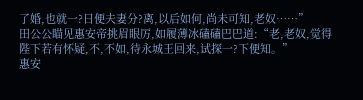了婚,也就一?日便夫妻分?离,以后如何,尚未可知,老奴……”
田公公瞄见惠安帝挑眉眼厉,如履薄冰磕磕巴巴道:“老,老奴,觉得陛下若有怀疑,不,不如,待永城王回来,试探一?下便知。”
惠安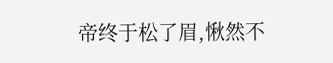帝终于松了眉,愀然不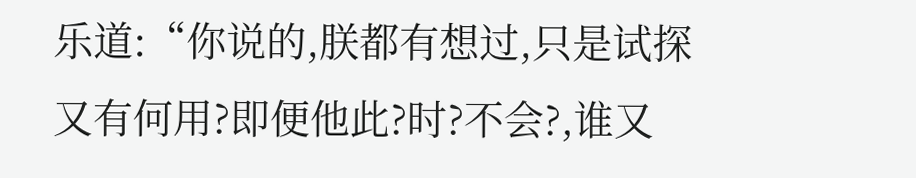乐道:“你说的,朕都有想过,只是试探又有何用?即便他此?时?不会?,谁又